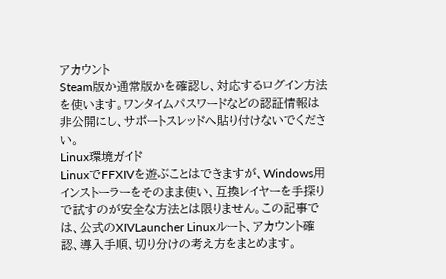アカウント
Steam版か通常版かを確認し、対応するログイン方法を使います。ワンタイムパスワードなどの認証情報は非公開にし、サポートスレッドへ貼り付けないでください。
Linux環境ガイド
LinuxでFFXIVを遊ぶことはできますが、Windows用インストーラーをそのまま使い、互換レイヤーを手探りで試すのが安全な方法とは限りません。この記事では、公式のXIVLauncher Linuxルート、アカウント確認、導入手順、切り分けの考え方をまとめます。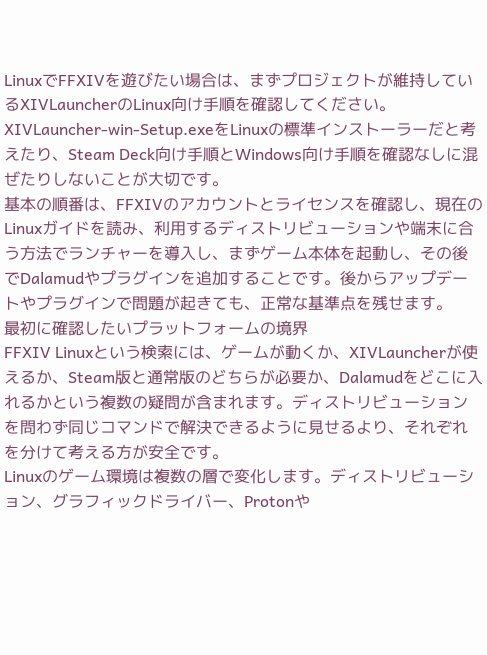LinuxでFFXIVを遊びたい場合は、まずプロジェクトが維持しているXIVLauncherのLinux向け手順を確認してください。XIVLauncher-win-Setup.exeをLinuxの標準インストーラーだと考えたり、Steam Deck向け手順とWindows向け手順を確認なしに混ぜたりしないことが大切です。
基本の順番は、FFXIVのアカウントとライセンスを確認し、現在のLinuxガイドを読み、利用するディストリビューションや端末に合う方法でランチャーを導入し、まずゲーム本体を起動し、その後でDalamudやプラグインを追加することです。後からアップデートやプラグインで問題が起きても、正常な基準点を残せます。
最初に確認したいプラットフォームの境界
FFXIV Linuxという検索には、ゲームが動くか、XIVLauncherが使えるか、Steam版と通常版のどちらが必要か、Dalamudをどこに入れるかという複数の疑問が含まれます。ディストリビューションを問わず同じコマンドで解決できるように見せるより、それぞれを分けて考える方が安全です。
Linuxのゲーム環境は複数の層で変化します。ディストリビューション、グラフィックドライバー、Protonや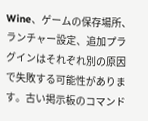Wine、ゲームの保存場所、ランチャー設定、追加プラグインはそれぞれ別の原因で失敗する可能性があります。古い掲示板のコマンド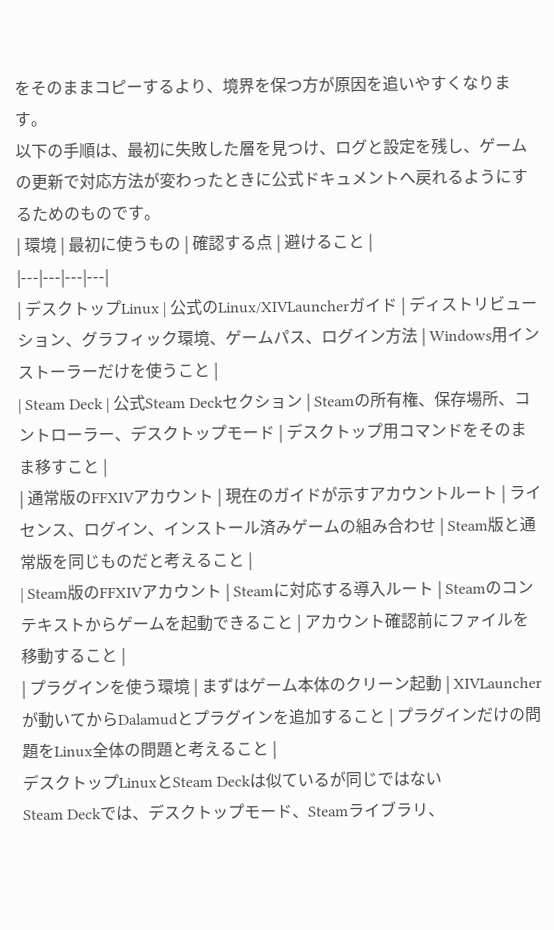をそのままコピーするより、境界を保つ方が原因を追いやすくなります。
以下の手順は、最初に失敗した層を見つけ、ログと設定を残し、ゲームの更新で対応方法が変わったときに公式ドキュメントへ戻れるようにするためのものです。
| 環境 | 最初に使うもの | 確認する点 | 避けること |
|---|---|---|---|
| デスクトップLinux | 公式のLinux/XIVLauncherガイド | ディストリビューション、グラフィック環境、ゲームパス、ログイン方法 | Windows用インストーラーだけを使うこと |
| Steam Deck | 公式Steam Deckセクション | Steamの所有権、保存場所、コントローラー、デスクトップモード | デスクトップ用コマンドをそのまま移すこと |
| 通常版のFFXIVアカウント | 現在のガイドが示すアカウントルート | ライセンス、ログイン、インストール済みゲームの組み合わせ | Steam版と通常版を同じものだと考えること |
| Steam版のFFXIVアカウント | Steamに対応する導入ルート | Steamのコンテキストからゲームを起動できること | アカウント確認前にファイルを移動すること |
| プラグインを使う環境 | まずはゲーム本体のクリーン起動 | XIVLauncherが動いてからDalamudとプラグインを追加すること | プラグインだけの問題をLinux全体の問題と考えること |
デスクトップLinuxとSteam Deckは似ているが同じではない
Steam Deckでは、デスクトップモード、Steamライブラリ、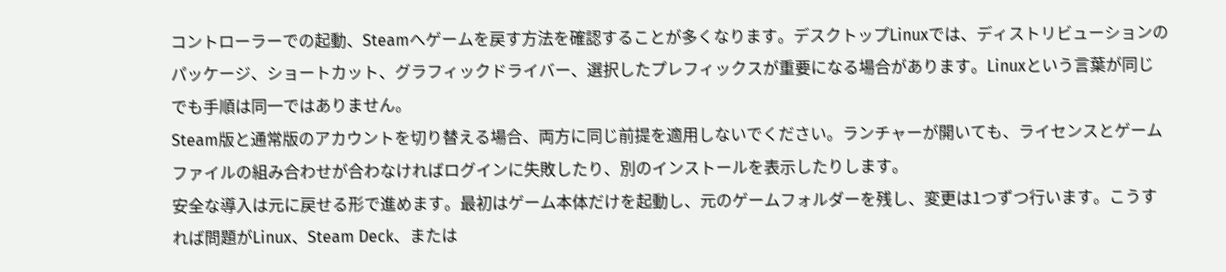コントローラーでの起動、Steamへゲームを戻す方法を確認することが多くなります。デスクトップLinuxでは、ディストリビューションのパッケージ、ショートカット、グラフィックドライバー、選択したプレフィックスが重要になる場合があります。Linuxという言葉が同じでも手順は同一ではありません。
Steam版と通常版のアカウントを切り替える場合、両方に同じ前提を適用しないでください。ランチャーが開いても、ライセンスとゲームファイルの組み合わせが合わなければログインに失敗したり、別のインストールを表示したりします。
安全な導入は元に戻せる形で進めます。最初はゲーム本体だけを起動し、元のゲームフォルダーを残し、変更は1つずつ行います。こうすれば問題がLinux、Steam Deck、または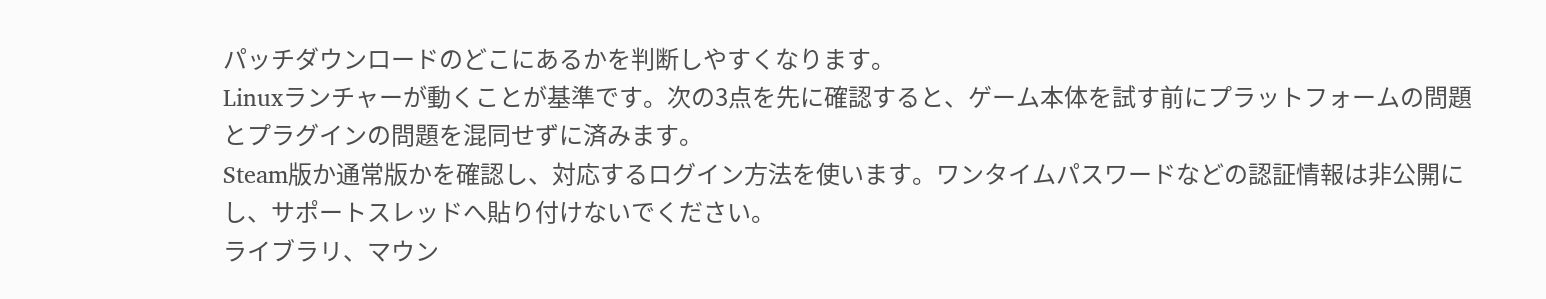パッチダウンロードのどこにあるかを判断しやすくなります。
Linuxランチャーが動くことが基準です。次の3点を先に確認すると、ゲーム本体を試す前にプラットフォームの問題とプラグインの問題を混同せずに済みます。
Steam版か通常版かを確認し、対応するログイン方法を使います。ワンタイムパスワードなどの認証情報は非公開にし、サポートスレッドへ貼り付けないでください。
ライブラリ、マウン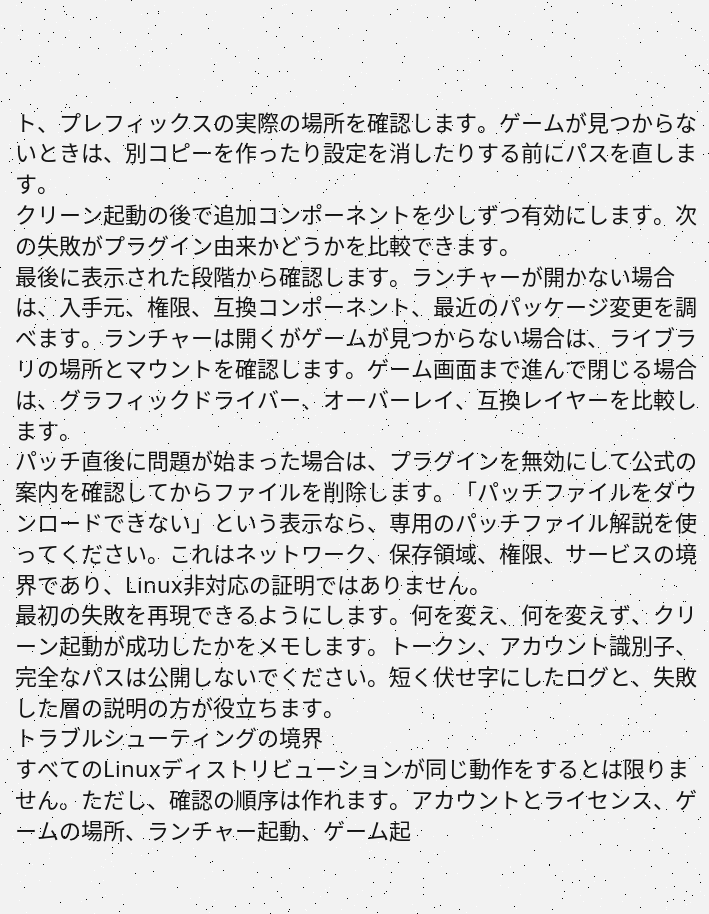ト、プレフィックスの実際の場所を確認します。ゲームが見つからないときは、別コピーを作ったり設定を消したりする前にパスを直します。
クリーン起動の後で追加コンポーネントを少しずつ有効にします。次の失敗がプラグイン由来かどうかを比較できます。
最後に表示された段階から確認します。ランチャーが開かない場合は、入手元、権限、互換コンポーネント、最近のパッケージ変更を調べます。ランチャーは開くがゲームが見つからない場合は、ライブラリの場所とマウントを確認します。ゲーム画面まで進んで閉じる場合は、グラフィックドライバー、オーバーレイ、互換レイヤーを比較します。
パッチ直後に問題が始まった場合は、プラグインを無効にして公式の案内を確認してからファイルを削除します。「パッチファイルをダウンロードできない」という表示なら、専用のパッチファイル解説を使ってください。これはネットワーク、保存領域、権限、サービスの境界であり、Linux非対応の証明ではありません。
最初の失敗を再現できるようにします。何を変え、何を変えず、クリーン起動が成功したかをメモします。トークン、アカウント識別子、完全なパスは公開しないでください。短く伏せ字にしたログと、失敗した層の説明の方が役立ちます。
トラブルシューティングの境界
すべてのLinuxディストリビューションが同じ動作をするとは限りません。ただし、確認の順序は作れます。アカウントとライセンス、ゲームの場所、ランチャー起動、ゲーム起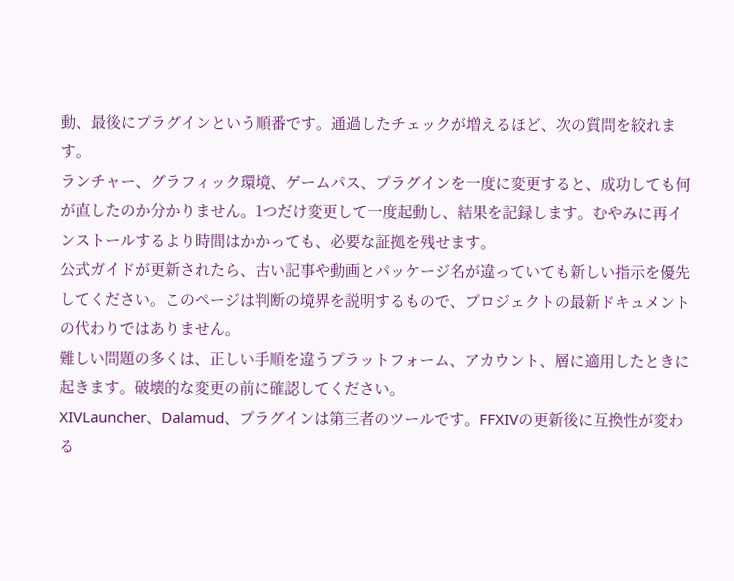動、最後にプラグインという順番です。通過したチェックが増えるほど、次の質問を絞れます。
ランチャー、グラフィック環境、ゲームパス、プラグインを一度に変更すると、成功しても何が直したのか分かりません。1つだけ変更して一度起動し、結果を記録します。むやみに再インストールするより時間はかかっても、必要な証拠を残せます。
公式ガイドが更新されたら、古い記事や動画とパッケージ名が違っていても新しい指示を優先してください。このページは判断の境界を説明するもので、プロジェクトの最新ドキュメントの代わりではありません。
難しい問題の多くは、正しい手順を違うプラットフォーム、アカウント、層に適用したときに起きます。破壊的な変更の前に確認してください。
XIVLauncher、Dalamud、プラグインは第三者のツールです。FFXIVの更新後に互換性が変わる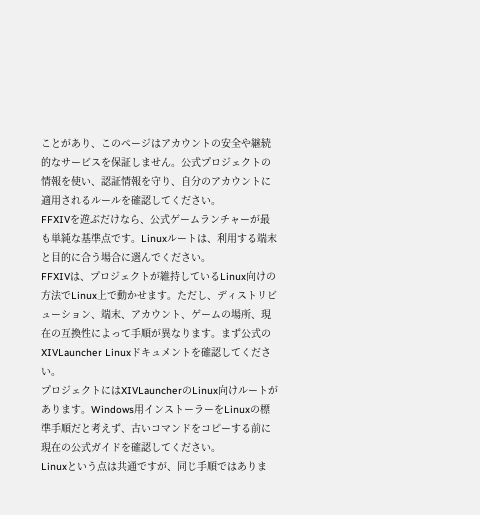ことがあり、このページはアカウントの安全や継続的なサービスを保証しません。公式プロジェクトの情報を使い、認証情報を守り、自分のアカウントに適用されるルールを確認してください。
FFXIVを遊ぶだけなら、公式ゲームランチャーが最も単純な基準点です。Linuxルートは、利用する端末と目的に合う場合に選んでください。
FFXIVは、プロジェクトが維持しているLinux向けの方法でLinux上で動かせます。ただし、ディストリビューション、端末、アカウント、ゲームの場所、現在の互換性によって手順が異なります。まず公式のXIVLauncher Linuxドキュメントを確認してください。
プロジェクトにはXIVLauncherのLinux向けルートがあります。Windows用インストーラーをLinuxの標準手順だと考えず、古いコマンドをコピーする前に現在の公式ガイドを確認してください。
Linuxという点は共通ですが、同じ手順ではありま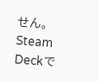せん。Steam Deckで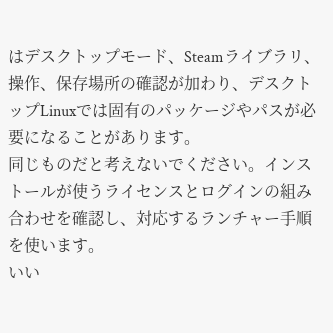はデスクトップモード、Steamライブラリ、操作、保存場所の確認が加わり、デスクトップLinuxでは固有のパッケージやパスが必要になることがあります。
同じものだと考えないでください。インストールが使うライセンスとログインの組み合わせを確認し、対応するランチャー手順を使います。
いい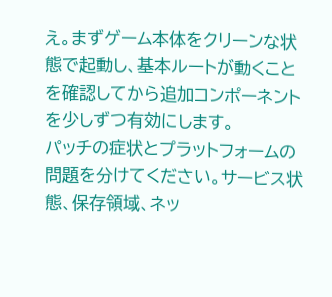え。まずゲーム本体をクリーンな状態で起動し、基本ルートが動くことを確認してから追加コンポーネントを少しずつ有効にします。
パッチの症状とプラットフォームの問題を分けてください。サービス状態、保存領域、ネッ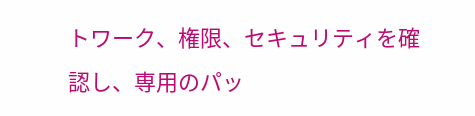トワーク、権限、セキュリティを確認し、専用のパッ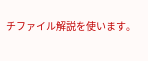チファイル解説を使います。